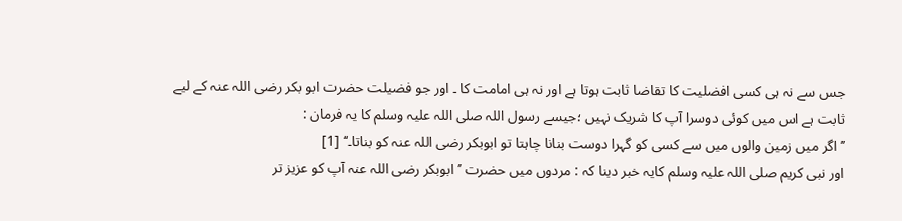جس سے نہ ہی کسی افضلیت کا تقاضا ثابت ہوتا ہے اور نہ ہی امامت کا ۔ اور جو فضیلت حضرت ابو بکر رضی اللہ عنہ کے لیے ثابت ہے اس میں کوئی دوسرا آپ کا شریک نہیں ؛جیسے رسول اللہ صلی اللہ علیہ وسلم کا یہ فرمان :
’’ اگر میں زمین والوں میں سے کسی کو گہرا دوست بنانا چاہتا تو ابوبکر رضی اللہ عنہ کو بناتا۔‘‘ [1]
اور نبی کریم صلی اللہ علیہ وسلم کایہ خبر دینا کہ : مردوں میں حضرت ’’ابوبکر رضی اللہ عنہ آپ کو عزیز تر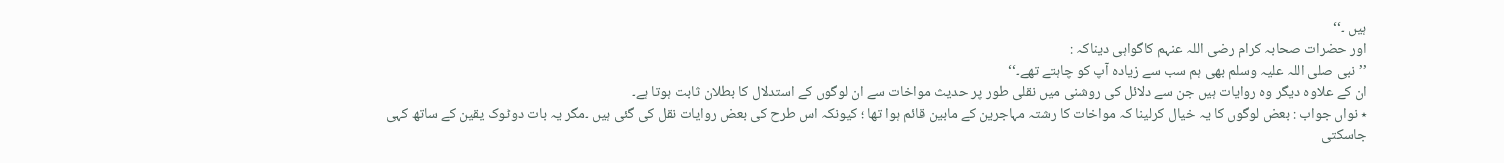ہیں ۔‘‘
اور حضرات صحابہ کرام رضی اللہ عنہم کاگواہی دیناکہ :
’’ نبی صلی اللہ علیہ وسلم بھی ہم سب سے زیادہ آپ کو چاہتے تھے۔‘‘
ان کے علاوہ دیگر وہ روایات ہیں جن سے دلائل کی روشنی میں نقلی طور پر حدیث مواخات سے ان لوگوں کے استدلال کا بطلان ثابت ہوتا ہے۔
٭ نواں جواب : بعض لوگوں کا یہ خیال کرلینا کہ مواخات کا رشتہ مہاجرین کے مابین قائم ہوا تھا ؛ کیونکہ اس طرح کی بعض روایات نقل کی گئی ہیں ۔مگر یہ بات دوٹوک یقین کے ساتھ کہی جاسکتی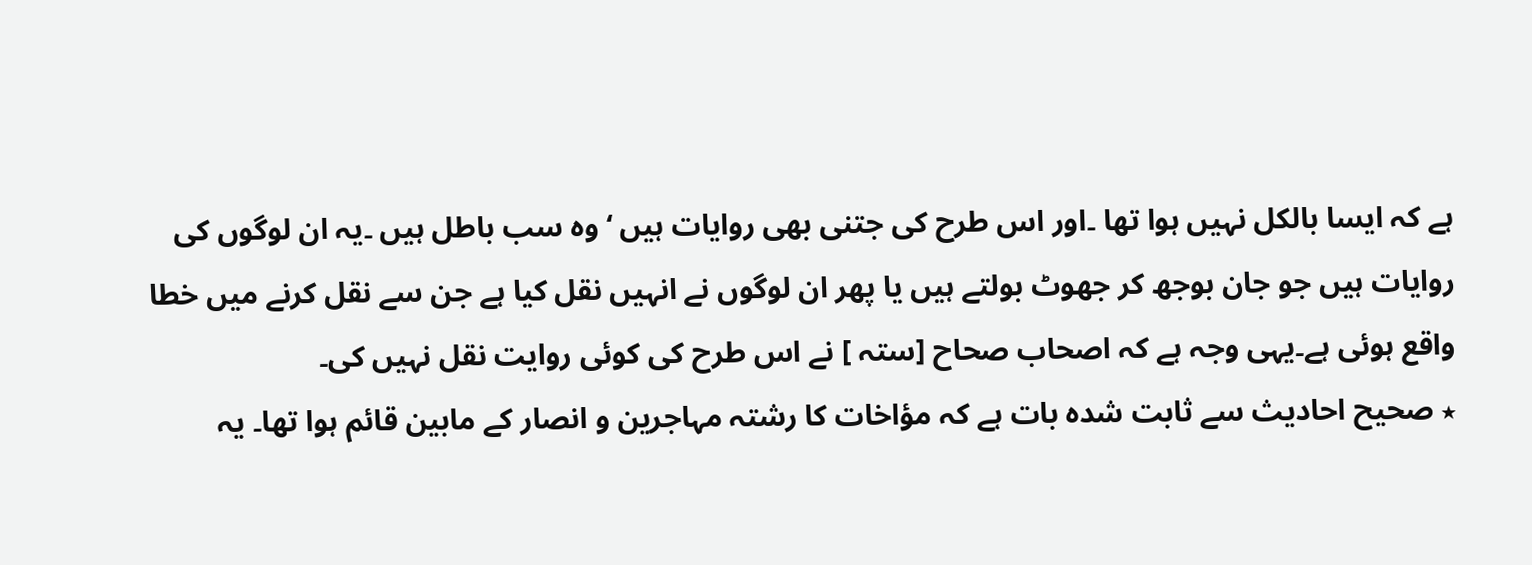ہے کہ ایسا بالکل نہیں ہوا تھا ۔اور اس طرح کی جتنی بھی روایات ہیں ‘ وہ سب باطل ہیں ۔یہ ان لوگوں کی روایات ہیں جو جان بوجھ کر جھوٹ بولتے ہیں یا پھر ان لوگوں نے انہیں نقل کیا ہے جن سے نقل کرنے میں خطا واقع ہوئی ہے۔یہی وجہ ہے کہ اصحاب صحاح [ستہ ] نے اس طرح کی کوئی روایت نقل نہیں کی۔
٭ صحیح احادیث سے ثابت شدہ بات ہے کہ مؤاخات کا رشتہ مہاجرین و انصار کے مابین قائم ہوا تھا۔ یہ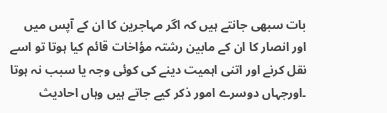بات سبھی جانتے ہیں کہ اگر مہاجرین کا ان کے آپس میں اور انصار کا ان کے مابین رشتہ مؤاخات قائم کیا ہوتا تو اسے نقل کرنے اور اتنی اہمیت دینے کی کوئی وجہ یا سبب نہ ہوتا ۔اورجہاں دوسرے امور ذکر کیے جاتے ہیں وہاں احادیث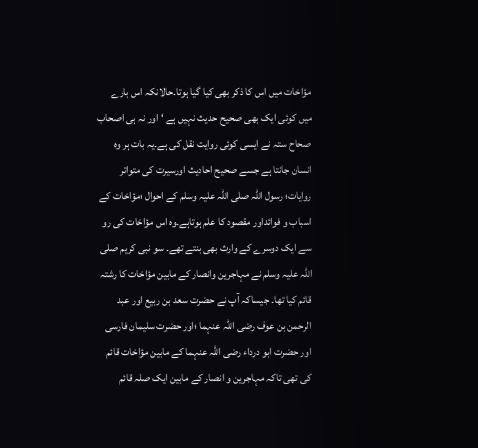مؤاخات میں اس کا ذکر بھی کیا گیا ہوتا۔حالانکہ اس بارے میں کوئی ایک بھی صحیح حدیث نہیں ہے ‘ اور نہ ہی اصحاب صحاح ستہ نے ایسی کوئی روایت نقل کی ہے۔یہ بات ہر وہ انسان جانتا ہے جسے صحیح احادیث اورسیرت کی متواتر روایات؛ رسول اللہ صلی اللہ علیہ وسلم کے احوال ؛مؤاخات کے اسباب و فوائداور مقصود کا علم ہوتاہے۔وہ اس مؤاخات کی رو سے ایک دوسرے کے وارث بھی بنتے تھے۔ سو نبی کریم صلی اللہ علیہ وسلم نے مہاجرین وانصار کے مابین مؤاخات کا رشتہ قائم کیا تھا۔ جیساکہ آپ نے حضرت سعد بن ربیع اور عبد الرحمن بن عوف رضی اللہ عنہما ؛اور حضرت سلیمان فارسی اور حضرت ابو درداء رضی اللہ عنہما کے مابین مؤاخات قائم کی تھی تاکہ مہاجرین و انصار کے مابین ایک صلہ قائم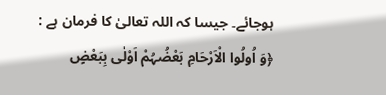ہوجائے۔ جیسا کہ اللہ تعالیٰ کا فرمان ہے :
﴿وَ اُولُوا الْاَرْحَامِ بَعْضُہُمْ اَوْلٰی بِبَعْضٍ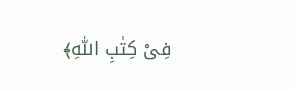فِیْ کِتٰبِ اللّٰہِ﴾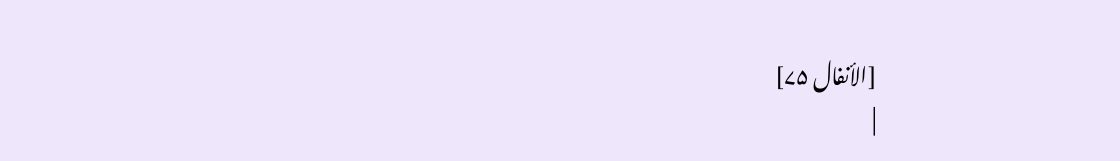[الأنفال ۷۵]
|